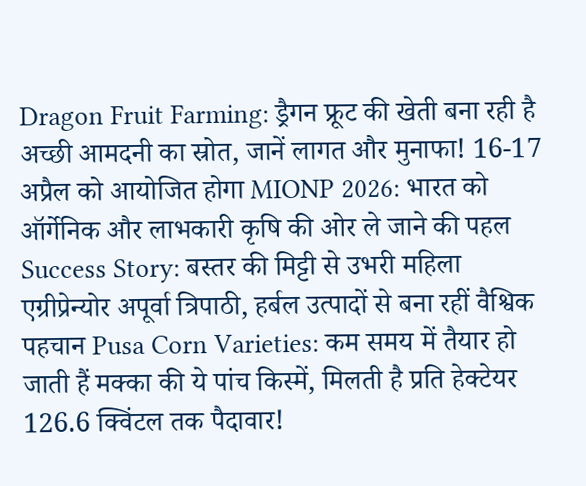Dragon Fruit Farming: ड्रैगन फ्रूट की खेती बना रही है अच्छी आमदनी का स्रोत, जानें लागत और मुनाफा! 16-17 अप्रैल को आयोजित होगा MIONP 2026: भारत को ऑर्गेनिक और लाभकारी कृषि की ओर ले जाने की पहल Success Story: बस्तर की मिट्टी से उभरी महिला एग्रीप्रेन्योर अपूर्वा त्रिपाठी, हर्बल उत्पादों से बना रहीं वैश्विक पहचान Pusa Corn Varieties: कम समय में तैयार हो जाती हैं मक्का की ये पांच किस्में, मिलती है प्रति हेक्टेयर 126.6 क्विंटल तक पैदावार!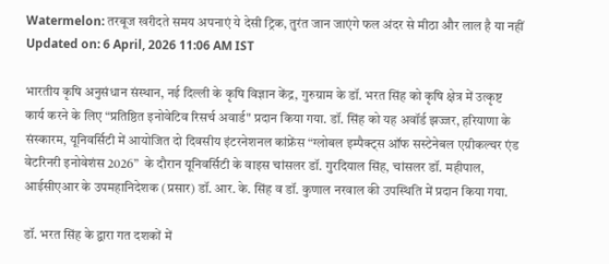Watermelon: तरबूज खरीदते समय अपनाएं ये देसी ट्रिक, तुरंत जान जाएंगे फल अंदर से मीठा और लाल है या नहीं
Updated on: 6 April, 2026 11:06 AM IST

भारतीय कृषि अनुसंधान संस्थान, नई दिल्ली के कृषि विज्ञान केंद्र, गुरुग्राम के डॉ. भरत सिंह को कृषि क्षेत्र में उत्कृष्ट कार्य करने के लिए “प्रतिष्ठित इनोवेटिव रिसर्च अवार्ड" प्रदान किया गया. डॉ. सिंह को यह अवॉर्ड झज्जर, हरियाणा के संस्कारम, यूनिवर्सिटी में आयोजित दो दिवसीय इंटरनेशनल कांफ्रेंस “ग्लोबल इम्पैक्ट्स ऑफ सस्टेनेबल एग्रीकल्चर एंड वेटरिनरी इनोवेशंस 2026”  के दौरान यूनिवर्सिटी के वाइस चांसलर डॉ. गुरदियाल सिंह, चांसलर डॉ. महीपाल, आईसीएआर के उपमहानिदेशक (प्रसार) डॉ. आर. के. सिंह व डॉ. कुणाल नरवाल की उपस्थिति में प्रदान किया गया.

डॉ. भरत सिंह के द्वारा गत दशकों में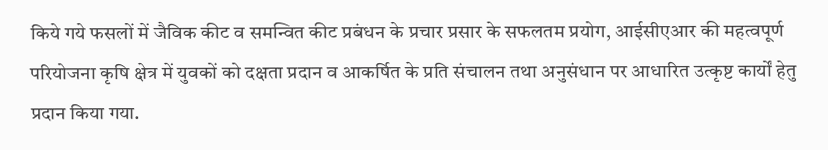किये गये फसलों में जैविक कीट व समन्वित कीट प्रबंधन के प्रचार प्रसार के सफलतम प्रयोग, आईसीएआर की महत्वपूर्ण परियोजना कृषि क्षेत्र में युवकों को दक्षता प्रदान व आकर्षित के प्रति संचालन तथा अनुसंधान पर आधारित उत्कृष्ट कार्यों हेतु प्रदान किया गया.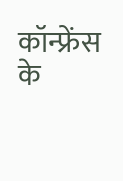कॉन्फ्रेंस के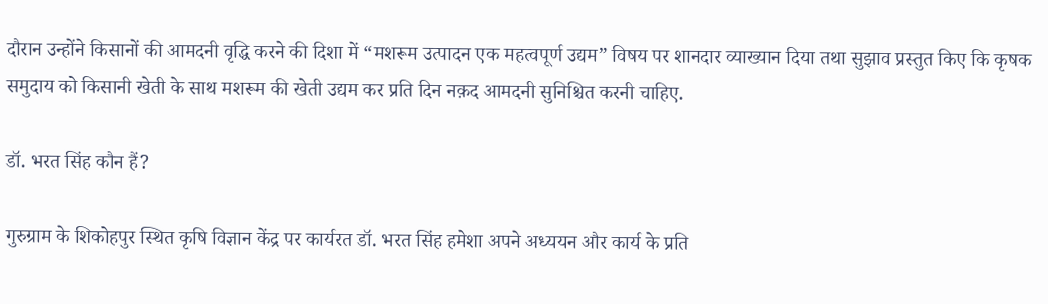दौरान उन्होंने किसानों की आमदनी वृद्धि करने की दिशा में “मशरूम उत्पादन एक महत्वपूर्ण उद्यम” विषय पर शानदार व्याख्यान दिया तथा सुझाव प्रस्तुत किए कि कृषक समुदाय को किसानी खेती के साथ मशरूम की खेती उद्यम कर प्रति दिन नक़द आमदनी सुनिश्चित करनी चाहिए.

डॉ. भरत सिंह कौन हैं?

गुरुग्राम के शिकोहपुर स्थित कृषि विज्ञान केंद्र पर कार्यरत डॉ. भरत सिंह हमेशा अपने अध्ययन और कार्य के प्रति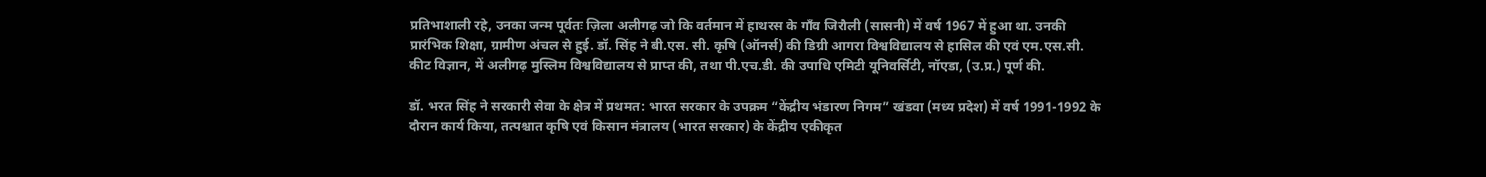प्रतिभाशाली रहे, उनका जन्म पूर्वतः ज़िला अलीगढ़ जो कि वर्तमान में हाथरस के गाँव जिरौली (सासनी) में वर्ष 1967 में हुआ था. उनकी प्रारंभिक शिक्षा, ग्रामीण अंचल से हुई. डॉ. सिंह ने बी.एस. सी. कृषि (ऑनर्स) की डिग्री आगरा विश्वविद्यालय से हासिल की एवं एम.एस.सी. कीट विज्ञान, में अलीगढ़ मुस्लिम विश्वविद्यालय से प्राप्त की, तथा पी.एच.डी. की उपाधि एमिटी यूनिवर्सिटी, नॉएडा, (उ.प्र.) पूर्ण की.

डॉ. भरत सिंह ने सरकारी सेवा के क्षेत्र में प्रथमत: भारत सरकार के उपक्रम “केंद्रीय भंडारण निगम” खंडवा (मध्य प्रदेश) में वर्ष 1991-1992 के दौरान कार्य किया, तत्पश्चात कृषि एवं किसान मंत्रालय (भारत सरकार) के केंद्रीय एकीकृत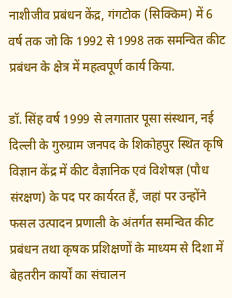नाशीजीव प्रबंधन केंद्र, गंगटोक (सिक्किम) में 6 वर्ष तक जो कि 1992 से 1998 तक समन्वित कीट प्रबंधन के क्षेत्र में महत्वपूर्ण कार्य किया.

डॉ. सिंह वर्ष 1999 से लगातार पूसा संस्थान, नई दिल्ली के गुरुग्राम जनपद के शिकोहपुर स्थित कृषि विज्ञान केंद्र में कीट वैज्ञानिक एवं विशेषज्ञ (पौध संरक्षण) के पद पर कार्यरत हैं, जहां पर उन्होंने फसल उत्पादन प्रणाली के अंतर्गत समन्वित कीट प्रबंधन तथा कृषक प्रशिक्षणों के माध्यम से दिशा में बेहतरीन कार्यों का संचालन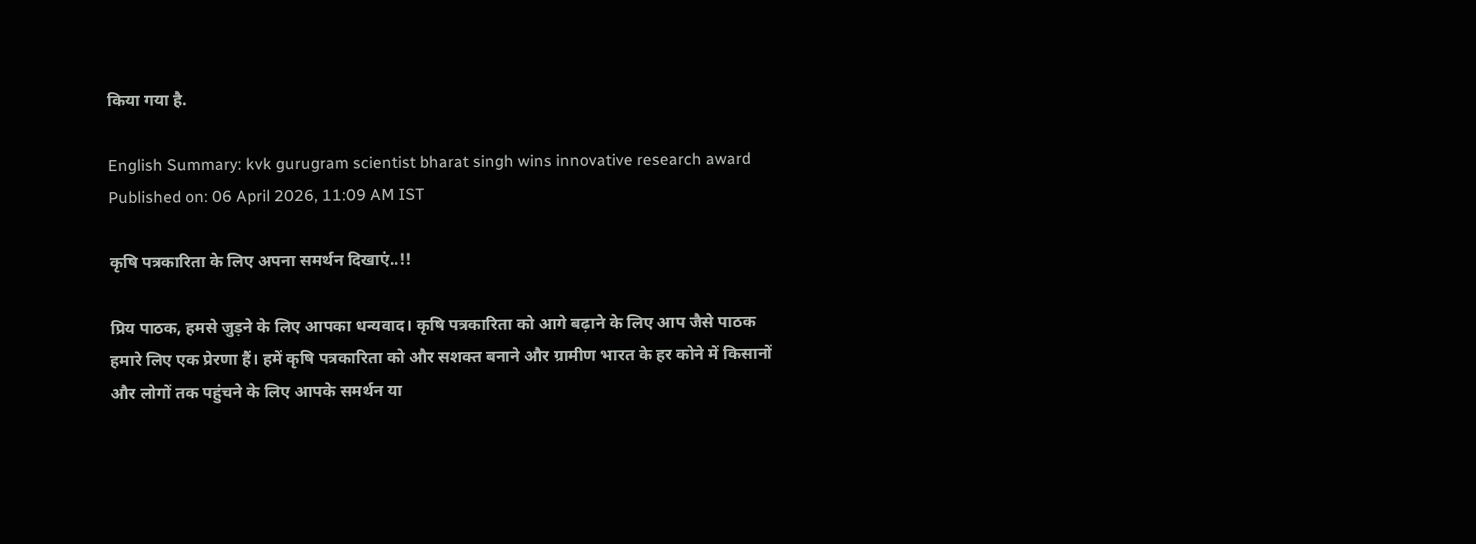किया गया है.

English Summary: kvk gurugram scientist bharat singh wins innovative research award
Published on: 06 April 2026, 11:09 AM IST

कृषि पत्रकारिता के लिए अपना समर्थन दिखाएं..!!

प्रिय पाठक, हमसे जुड़ने के लिए आपका धन्यवाद। कृषि पत्रकारिता को आगे बढ़ाने के लिए आप जैसे पाठक हमारे लिए एक प्रेरणा हैं। हमें कृषि पत्रकारिता को और सशक्त बनाने और ग्रामीण भारत के हर कोने में किसानों और लोगों तक पहुंचने के लिए आपके समर्थन या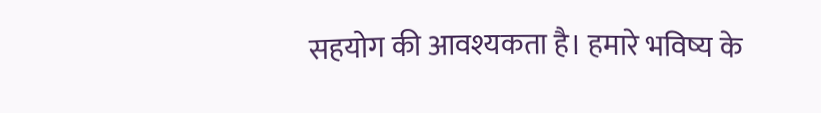सहयोग की आवश्यकता है। हमारे भविष्य के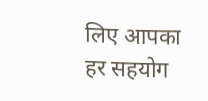लिए आपका हर सहयोग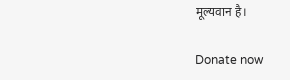मूल्यवान है।

Donate now